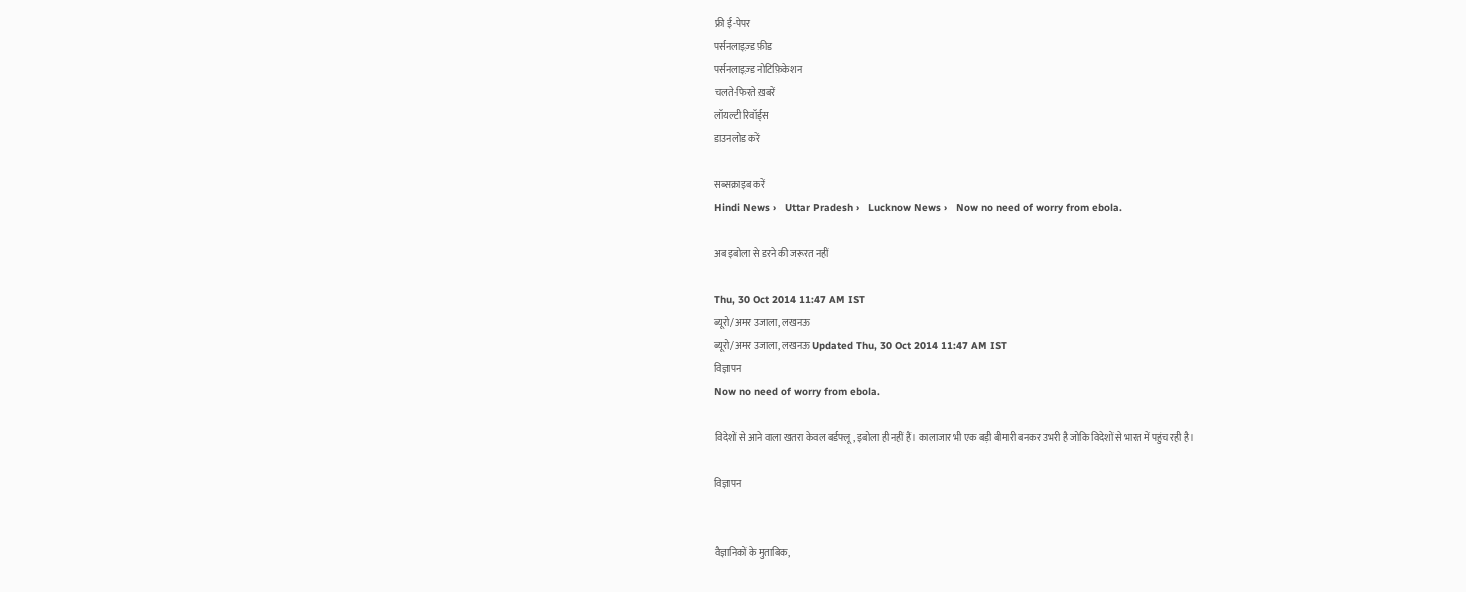फ्री ई-पेपर
पर्सनलाइज़्ड फ़ीड
पर्सनलाइज़्ड नोटिफ़िकेशन
चलते-फिरते ख़बरें
लॉयल्टी रिवॉर्ड्स
डाउनलोड करें

सब्सक्राइब करें
Hindi News ›   Uttar Pradesh ›   Lucknow News ›   Now no need of worry from ebola.

अब इबोला से डरने की जरूरत नहीं

Thu, 30 Oct 2014 11:47 AM IST
ब्यूरो/अमर उजाला, लखनऊ
ब्यूरो/अमर उजाला, लखनऊ Updated Thu, 30 Oct 2014 11:47 AM IST
विज्ञापन
Now no need of worry from ebola.

विदेशों से आने वाला खतरा केवल बर्डफ्लू, इबोला ही नहीं हैं। कालाजार भी एक बड़ी बीमारी बनकर उभरी है जोकि विदेशों से भारत में पहुंच रही है।

विज्ञापन


वैज्ञानिकों के मुताबिक,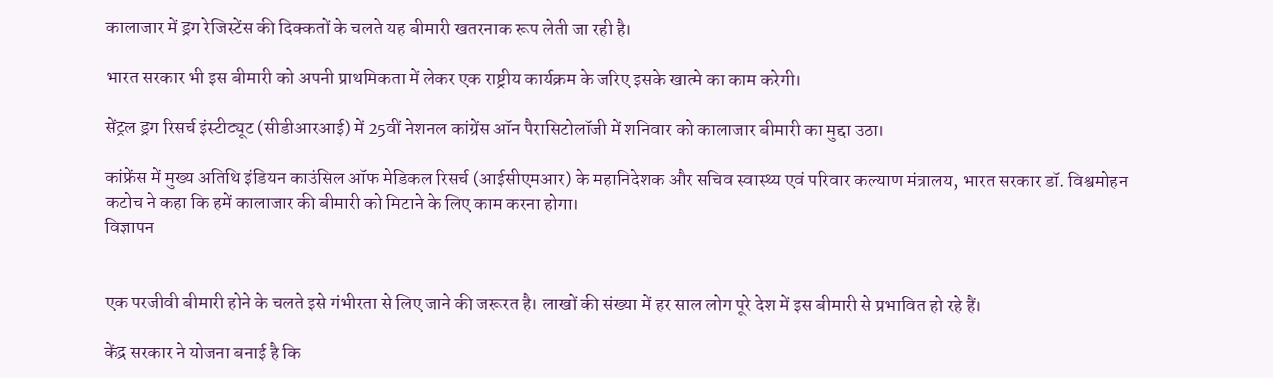कालाजार में ड्रग रेजिस्टेंस की दिक्कतों के चलते यह बीमारी खतरनाक रूप लेती जा रही है।

भारत सरकार भी इस बीमारी को अपनी प्राथमिकता में लेकर एक राष्ट्रीय कार्यक्रम के जरिए इसके खात्मे का काम करेगी।

सेंट्रल ड्रग रिसर्च इंस्टीट्यूट (सीडीआरआई) में 25वीं नेशनल कांग्रेंस ऑन पैरासिटोलॉजी में शनिवार को कालाजार बीमारी का मुद्दा उठा।

कांफ्रेंस में मुख्य अतिथि इंडियन काउंसिल ऑफ मेडिकल रिसर्च (आईसीएमआर) के महानिदेशक और सचिव स्वास्थ्य एवं परिवार कल्याण मंत्रालय, भारत सरकार डॉ. विश्वमोहन कटोच ने कहा कि हमें कालाजार की बीमारी को मिटाने के लिए काम करना होगा।
विज्ञापन


एक परजीवी बीमारी होने के चलते इसे गंभीरता से लिए जाने की जरूरत है। लाखों की संख्या में हर साल लोग पूरे देश में इस बीमारी से प्रभावित हो रहे हैं।

केंद्र सरकार ने योजना बनाई है कि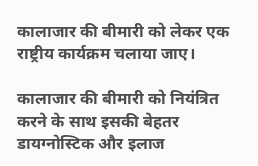कालाजार की बीमारी को लेकर एक राष्ट्रीय कार्यक्रम चलाया जाए।

कालाजार की बीमारी को नियंत्रित करने के साथ इसकी बेहतर डायग्नोस्टिक और इलाज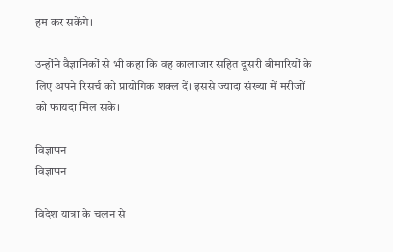हम कर सकेंगे।

उन्होंने वैज्ञानिकों से भी कहा कि वह कालाजार सहित दूसरी बीमारियों के लिए अपने रिसर्च को प्रायोगिक शक्ल दें। इससे ज्यादा संख्या में मरीजों को फायदा मिल सके।

विज्ञापन
विज्ञापन

विदेश यात्रा के चलन से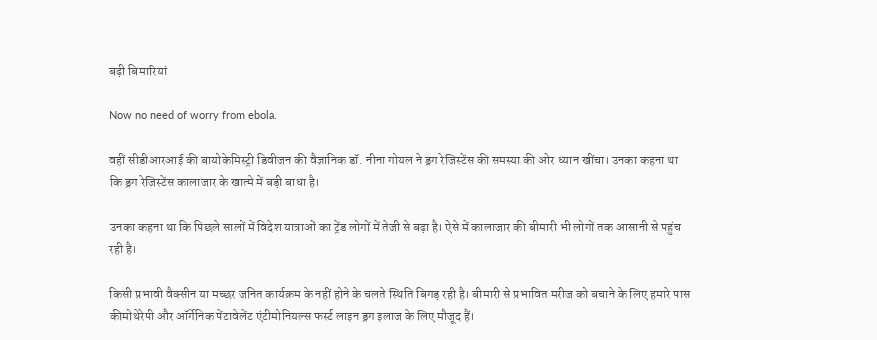बढ़ी बिमारियां

Now no need of worry from ebola.

वहीं सीडीआरआई की बायोकेमिस्ट्री डिवीजन की वैज्ञानिक डॉ. नीना गोयल ने ड्रग रेजिस्टेंस की समस्या की ओर ध्यान खींचा। उनका कहना था कि ड्रग रेजिस्टेंस कालाजार के खात्मे में बड़ी बाधा है।

उनका कहना था कि पिछले सालों में विदेश यात्राओं का ट्रेंड लोगों में तेजी से बढ़ा है। ऐसे में कालाजार की बीमारी भी लोगों तक आसानी से पहुंच रही है।

किसी प्रभावी वैक्सीन या मच्छर जनित कार्यक्रम के नहीं होने के चलते स्थिति बिगड़ रही है। बीमारी से प्रभावित मरीज को बचाने के लिए हमारे पास कीमोथेरेपी और ऑर्गेनिक पेंटावेलेंट एंटीमोनियल्स फर्स्ट लाइन ड्रग इलाज के लिए मौजूद हैं।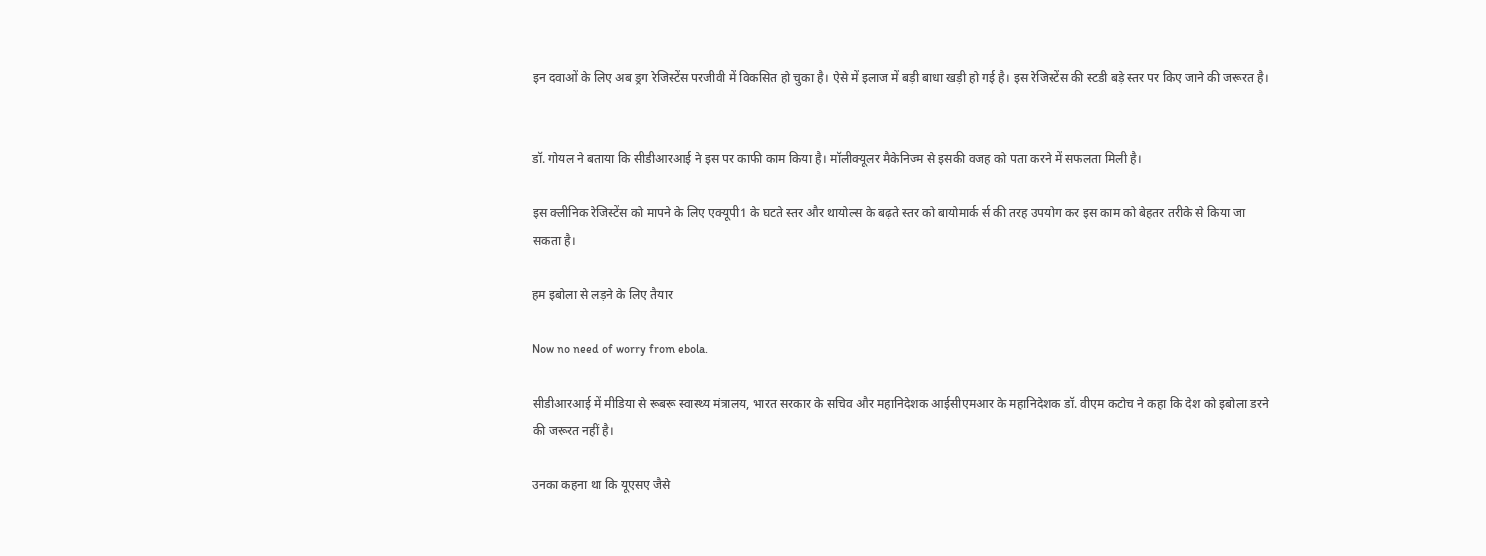इन दवाओं के लिए अब ड्रग रेजिस्टेंस परजीवी में विकसित हो चुका है। ऐसे में इलाज में बड़ी बाधा खड़ी हो गई है। इस रेजिस्टेंस की स्टडी बड़े स्तर पर किए जाने की जरूरत है।


डॉ. गोयल ने बताया कि सीडीआरआई ने इस पर काफी काम किया है। मॉलीक्यूलर मैकेनिज्म से इसकी वजह को पता करने में सफलता मिली है।

इस क्लीनिक रेजिस्टेंस को मापने के लिए एक्यूपी1 के घटते स्तर और थायोल्स के बढ़ते स्तर को बायोमार्क र्स की तरह उपयोग कर इस काम को बेहतर तरीके से किया जा सकता है।

हम इबोला से लड़ने के लिए तैयार

Now no need of worry from ebola.

सीडीआरआई में मीडिया से रूबरू स्वास्थ्य मंत्रालय, भारत सरकार के सचिव और महानिदेशक आईसीएमआर के महानिदेशक डॉ. वीएम कटोच ने कहा कि देश को इबोला डरने की जरूरत नहीं है।

उनका कहना था कि यूएसए जैसे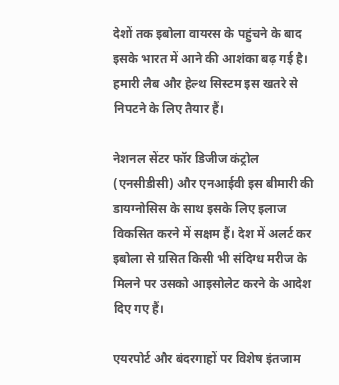देशों तक इबोला वायरस के पहुंचने के बाद इसके भारत में आने की आशंका बढ़ गई है। हमारी लैब और हेल्थ सिस्टम इस खतरे से निपटने के लिए तैयार हैं।

नेशनल सेंटर फॉर डिजीज कंट्रोल (एनसीडीसी) और एनआईवी इस बीमारी की डायग्नोसिस के साथ इसके लिए इलाज विकसित करने में सक्षम हैं। देश में अलर्ट कर इबोला से ग्रसित किसी भी संदिग्ध मरीज के मिलने पर उसको आइसोलेट करने के आदेश दिए गए हैं।

एयरपोर्ट और बंदरगाहों पर विशेष इंतजाम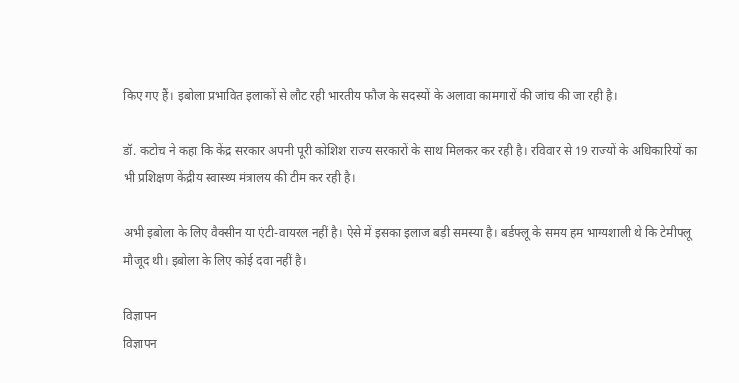किए गए हैं। इबोला प्रभावित इलाकों से लौट रही भारतीय फौज के सदस्यों के अलावा कामगारों की जांच की जा रही है।

डॉ. कटोच ने कहा कि केंद्र सरकार अपनी पूरी कोशिश राज्य सरकारों के साथ मिलकर कर रही है। रविवार से 19 राज्यों के अधिकारियों का भी प्रशिक्षण केंद्रीय स्वास्थ्य मंत्रालय की टीम कर रही है।

अभी इबोला के लिए वैक्सीन या एंटी-वायरल नहीं है। ऐसे में इसका इलाज बड़ी समस्या है। बर्डफ्लू के समय हम भाग्यशाली थे कि टेमीफ्लू मौजूद थी। इबोला के लिए कोई दवा नहीं है।

विज्ञापन
विज्ञापन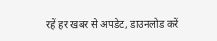रहें हर खबर से अपडेट, डाउनलोड करें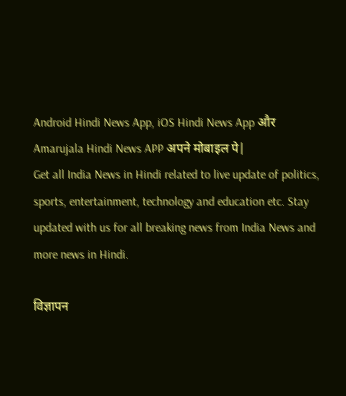Android Hindi News App, iOS Hindi News App और Amarujala Hindi News APP अपने मोबाइल पे|
Get all India News in Hindi related to live update of politics, sports, entertainment, technology and education etc. Stay updated with us for all breaking news from India News and more news in Hindi.

विज्ञापन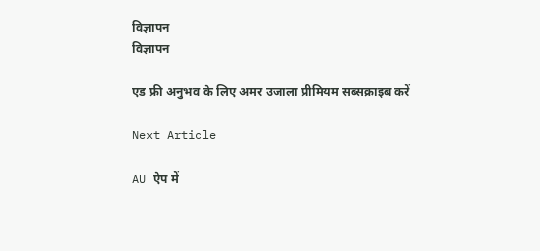विज्ञापन
विज्ञापन

एड फ्री अनुभव के लिए अमर उजाला प्रीमियम सब्सक्राइब करें

Next Article

AU ऐप में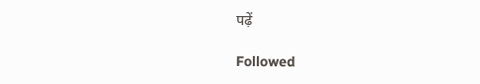पढ़ें

Followed